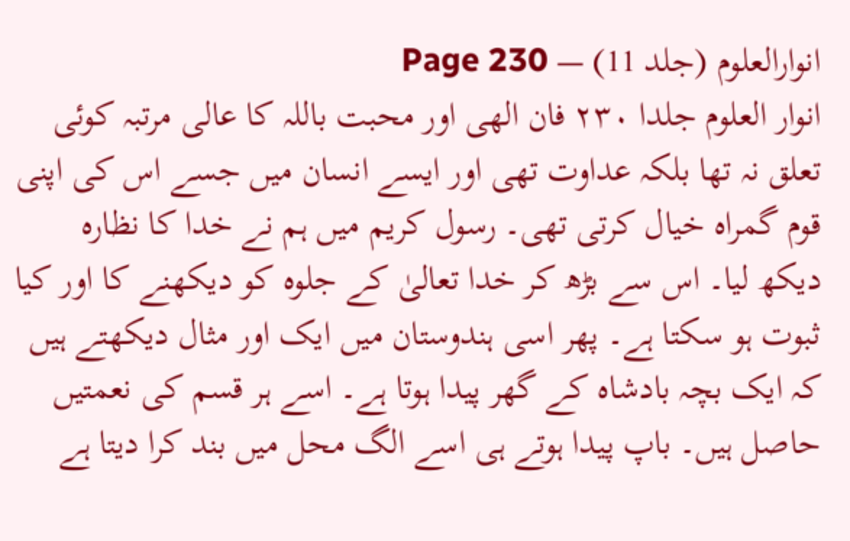انوارالعلوم (جلد 11) — Page 230
انوار العلوم جلدا ۲۳۰ فان الهی اور محبت باللہ کا عالی مرتبہ کوئی تعلق نہ تھا بلکہ عداوت تھی اور ایسے انسان میں جسے اس کی اپنی قوم گمراہ خیال کرتی تھی۔ رسول کریم میں ہم نے خدا کا نظارہ دیکھ لیا۔ اس سے بڑھ کر خدا تعالیٰ کے جلوہ کو دیکھنے کا اور کیا ثبوت ہو سکتا ہے۔ پھر اسی ہندوستان میں ایک اور مثال دیکھتے ہیں کہ ایک بچہ بادشاہ کے گھر پیدا ہوتا ہے۔ اسے ہر قسم کی نعمتیں حاصل ہیں۔ باپ پیدا ہوتے ہی اسے الگ محل میں بند کرا دیتا ہے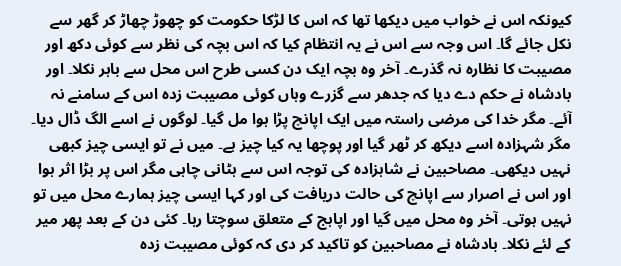کیونکہ اس نے خواب میں دیکھا تھا کہ اس کا لڑکا حکومت کو چھوڑ چھاڑ کر گھر سے نکل جائے گا۔ اس وجہ سے اس نے یہ انتظام کیا کہ اس بچہ کی نظر سے کوئی دکھ اور مصیبت کا نظارہ نہ گذرے۔ آخر وہ بچہ ایک دن کسی طرح اس محل سے باہر نکلا۔ اور بادشاہ نے حکم دے دیا کہ جدھر سے گزرے وہاں کوئی مصیبت زدہ اس کے سامنے نہ آئے۔ مگر خدا کی مرضی راستہ میں ایک اپانچ پڑا ہوا مل گیا۔ لوگوں نے اسے الگ ڈال دیا۔ مگر شہزادہ اسے دیکھ کر ٹھر گیا اور پوچھا یہ کیا چیز ہے۔ میں نے تو ایسی چیز کبھی نہیں دیکھی۔ مصاحبین نے شاہزادہ کی توجہ اس سے ہٹانی چاہی مگر اس پر بڑا اثر ہوا اور اس نے اصرار سے اپانچ کی حالت دریافت کی اور کہا ایسی چیز ہمارے محل میں تو نہیں ہوتی۔ آخر وہ محل میں گیا اور اپاہج کے متعلق سوچتا رہا۔ کئی دن کے بعد پھر میر کے لئے نکلا۔ بادشاہ نے مصاحبین کو تاکید کر دی کہ کوئی مصیبت زدہ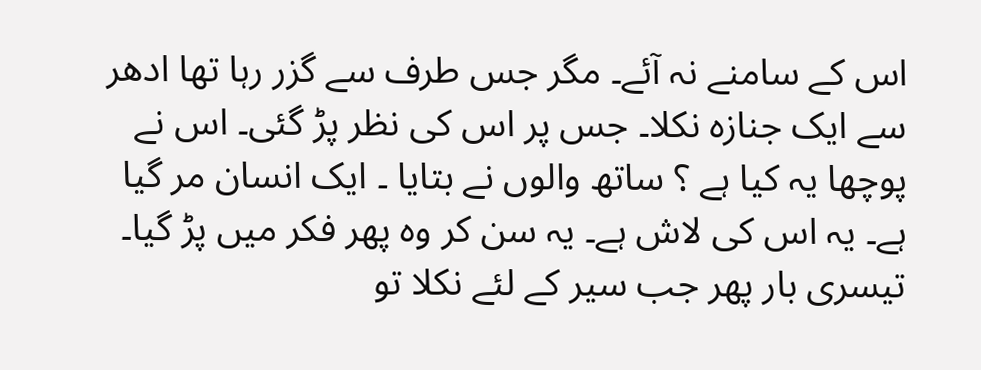اس کے سامنے نہ آئے۔ مگر جس طرف سے گزر رہا تھا ادھر سے ایک جنازہ نکلا۔ جس پر اس کی نظر پڑ گئی۔ اس نے پوچھا یہ کیا ہے ؟ ساتھ والوں نے بتایا ۔ ایک انسان مر گیا ہے۔ یہ اس کی لاش ہے۔ یہ سن کر وہ پھر فکر میں پڑ گیا۔ تیسری بار پھر جب سیر کے لئے نکلا تو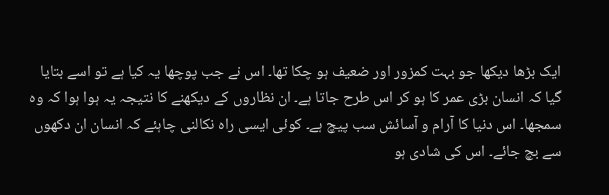ایک بڑھا دیکھا جو بہت کمزور اور ضعیف ہو چکا تھا۔ اس نے جب پوچھا یہ کیا ہے تو اسے بتایا گیا کہ انسان بڑی عمر کا ہو کر اس طرح جاتا ہے۔ ان نظاروں کے دیکھنے کا نتیجہ یہ ہوا ہوا کہ وہ سمجھا۔ اس دنیا کا آرام و آسائش سب پیچ ہے۔ کوئی ایسی راہ نکالنی چاہئے کہ انسان ان دکھوں سے بچ جائے۔ اس کی شادی ہو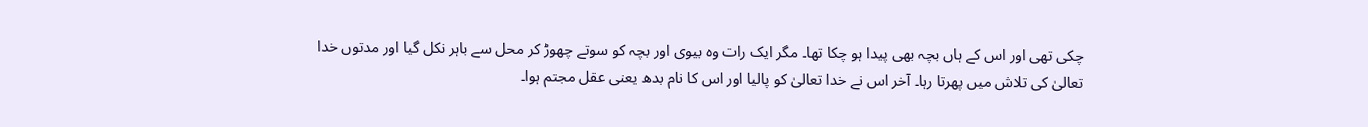چکی تھی اور اس کے ہاں بچہ بھی پیدا ہو چکا تھا۔ مگر ایک رات وہ بیوی اور بچہ کو سوتے چھوڑ کر محل سے باہر نکل گیا اور مدتوں خدا تعالیٰ کی تلاش میں پھرتا رہا۔ آخر اس نے خدا تعالیٰ کو پالیا اور اس کا نام بدھ یعنی عقل مجتم ہوا۔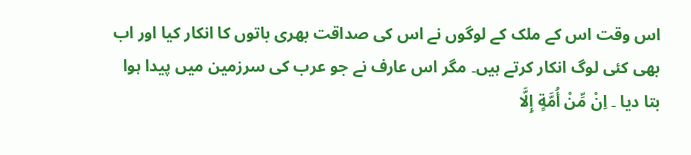اس وقت اس کے ملک کے لوگوں نے اس کی صداقت بھری باتوں کا انکار کیا اور اب بھی کئی لوگ انکار کرتے ہیں۔ مگر اس عارف نے جو عرب کی سرزمین میں پیدا ہوا بتا دیا ۔ اِنْ مِّنْ أُمَّةٍ إِلَّا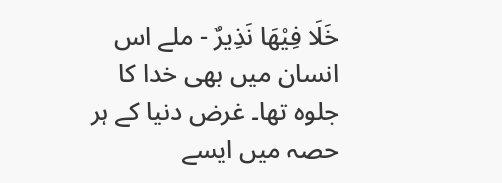خَلَا فِيْهَا نَذِيرٌ - ملے اس انسان میں بھی خدا کا جلوہ تھا۔ غرض دنیا کے ہر حصہ میں ایسے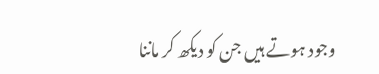وجود ہوتے ہیں جن کو دیکھ کر ماننا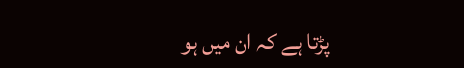پڑتا ہے کہ ان میں ہو